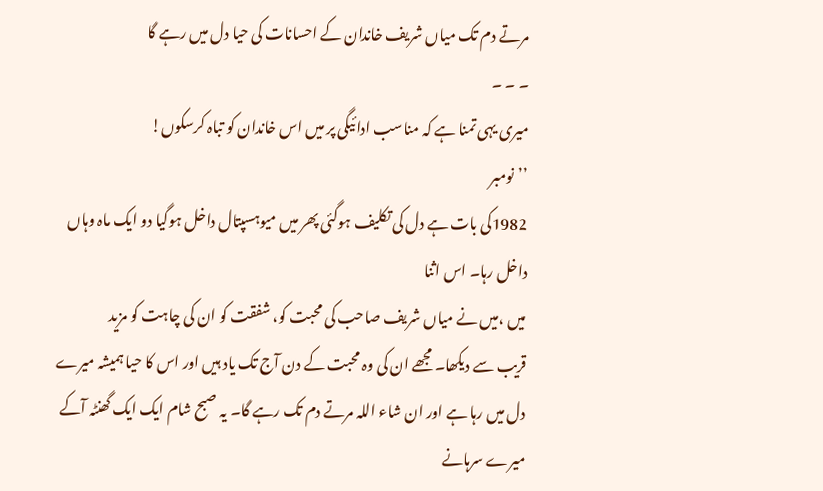مرتے دم تک میاں شریف خاندان کے احسانات کی حیا دل میں رہے گا
۔ ۔ ۔
میری یہی تمنا ہے کہ مناسب ادائیگی پر میں اس خاندان کو تباہ کرسکوں!
’’نومبر
1982کی بات ہے دل کی تکلیف ہوگئی پھر میں میوہسپتال داخل ہوگیا دو ایک ماہ وہاں
داخل رہا۔ اس اثنا
میں ،میں نے میاں شریف صاحب کی محبت کو، شفقت کو ان کی چاہت کو مزید
قریب سے دیکھا۔ مجھے ان کی وہ محبت کے دن آج تک یاد ہیں اور اس کا حیا ہمیشہ میرے
دل میں رہا ہے اور ان شاء اللہ مرتے دم تک رہے گا۔ یہ صبح شام ایک ایک گھنٹہ آکے
میرے سرہانے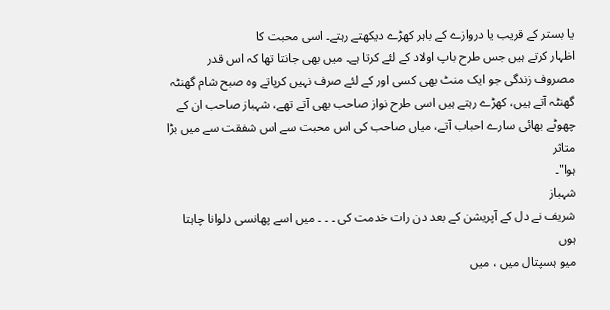یا بستر کے قریب یا دروازے کے باہر کھڑے دیکھتے رہتے۔ اسی محبت کا
اظہار کرتے ہیں جس طرح باپ اولاد کے لئے کرتا ہے۔ میں بھی جانتا تھا کہ اس قدر
مصروف زندگی جو ایک منٹ بھی کسی اور کے لئے صرف نہیں کرپاتے وہ صبح شام گھنٹہ
گھنٹہ آتے ہیں، کھڑے رہتے ہیں اسی طرح نواز صاحب بھی آتے تھے، شہباز صاحب ان کے
چھوٹے بھائی سارے احباب آتے، میاں صاحب کی اس محبت سے اس شفقت سے میں بڑا متاثر
ہوا"۔
شہباز
شریف نے دل کے آپریشن کے بعد دن رات خدمت کی ۔ ۔ ۔ میں اسے پھانسی دلوانا چاہتا
ہوں
میو ہسپتال میں ، میں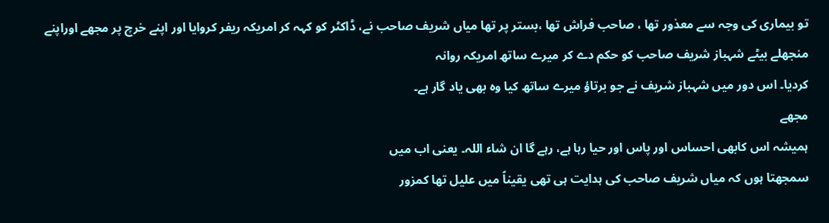تو بیماری کی وجہ سے معذور تھا ، صاحب فراش تھا ،بستر پر تھا میاں شریف صاحب نے، ڈاکٹر کو کہہ کر امریکہ ریفر کروایا اور اپنے خرچ پر مجھے اوراپنے منجھلے بیٹے شہباز شریف صاحب کو حکم دے کر میرے ساتھ امریکہ روانہ
کردیا۔ اس دور میں شہباز شریف نے جو برتاؤ میرے ساتھ کیا وہ بھی یاد گار ہے۔
مجھے
ہمیشہ اس کابھی احساس اور پاس اور حیا رہا ہے، رہے گا ان شاء اللہ۔ یعنی اب میں
سمجھتا ہوں کہ میاں شریف صاحب کی ہدایت ہی تھی یقیناً میں علیل تھا کمزور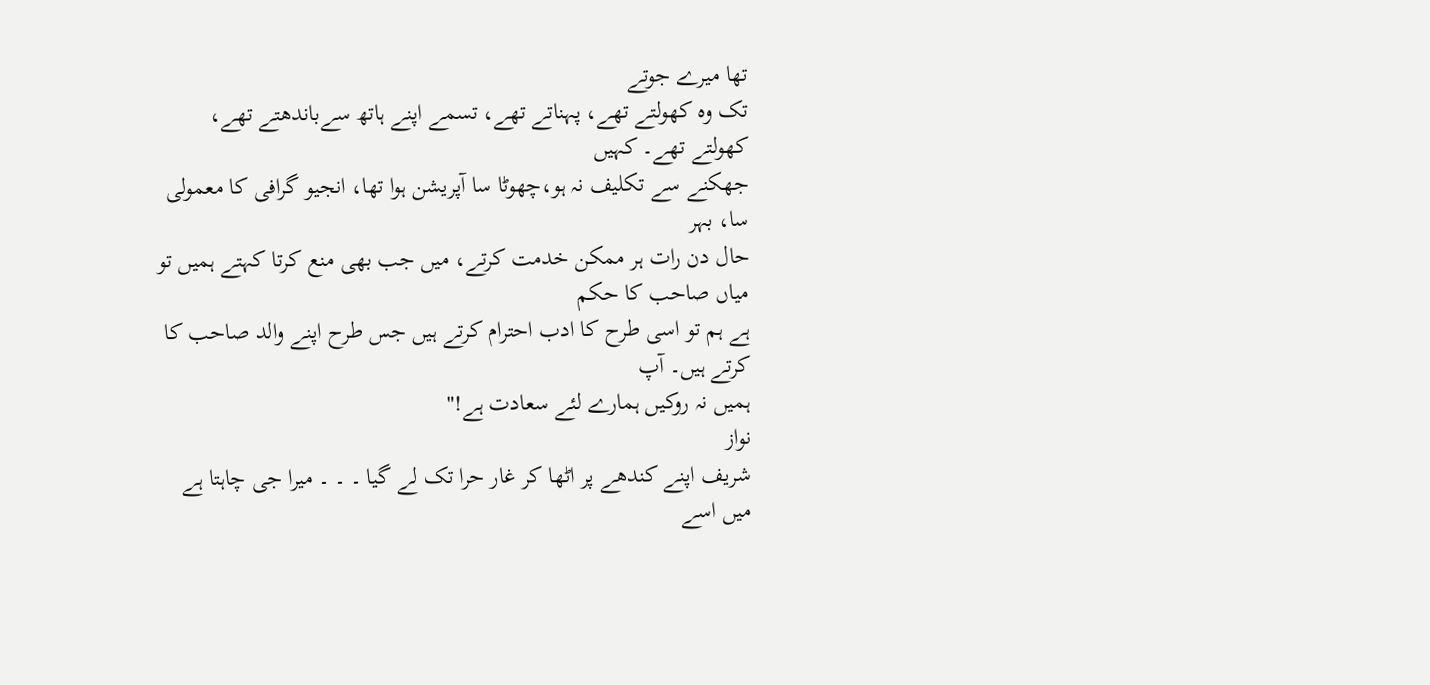تھا میرے جوتے
تک وہ کھولتے تھے، پہناتے تھے، تسمے اپنے ہاتھ سےباندھتے تھے، کھولتے تھے۔ کہیں
جھکنے سے تکلیف نہ ہو،چھوٹا سا آپریشن ہوا تھا، انجیو گرافی کا معمولی سا، بہر
حال دن رات ہر ممکن خدمت کرتے، میں جب بھی منع کرتا کہتے ہمیں تو میاں صاحب کا حکم
ہے ہم تو اسی طرح کا ادب احترام کرتے ہیں جس طرح اپنے والد صاحب کا کرتے ہیں۔ آپ
ہمیں نہ روکیں ہمارے لئے سعادت ہے!"
نواز
شریف اپنے کندھے پر اٹھا کر غار حرا تک لے گیا ۔ ۔ ۔ میرا جی چاہتا ہے میں اسے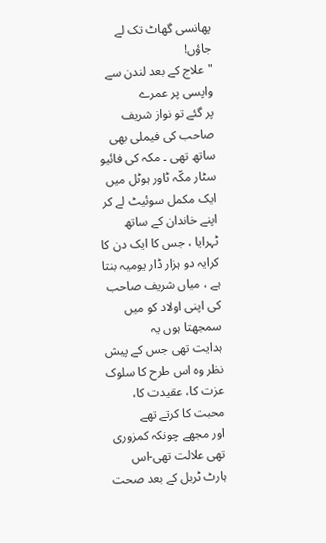پھانسی گھاٹ تک لے جاؤں!
"علاج کے بعد لندن سے واپسی پر عمرے
پر گئے تو نواز شریف صاحب کی فیملی بھی ساتھ تھی ۔ مکہ کی فائیو سٹار مکّہ ٹاور ہوٹل میں ایک مکمل سوئیٹ لے کر اپنے خاندان کے ساتھ ٹہرایا ، جس کا ایک دن کا کرایہ دو ہزار ڈار یومیہ بنتا ہے ، میاں شریف صاحب کی اپنی اولاد کو میں سمجھتا ہوں یہ
ہدایت تھی جس کے پیش نظر وہ اس طرح کا سلوک عزت کا، عقیدت کا، محبت کا کرتے تھے
اور مجھے چونکہ کمزوری تھی علالت تھی-اس ہارٹ ٹربل کے بعد صحت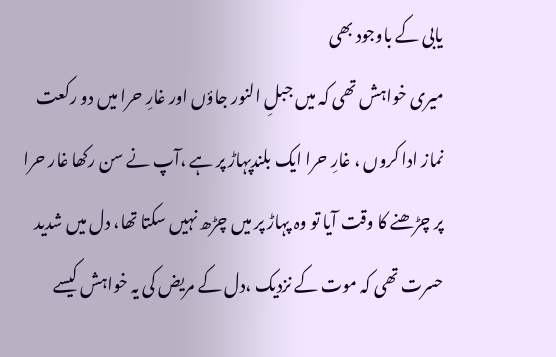یابی کے باوجود بھی
میری خواہش تھی کہ میں جبلِ النور جاؤں اور غارِ حرا میں دو رکعت نماز ادا کروں ، غارِ حرا ایک بلندپہاڑ پر ہے ،آپ نے سن رکھا غار حرا پر چڑھنے کا وقت آیا تو وہ پہاڑ پر میں چڑھ نہیں سکتا تھا، دل میں شدید حسرت تھی کہ موت کے نزدیک ،دل کے مریض کی یہ خواہش کیسے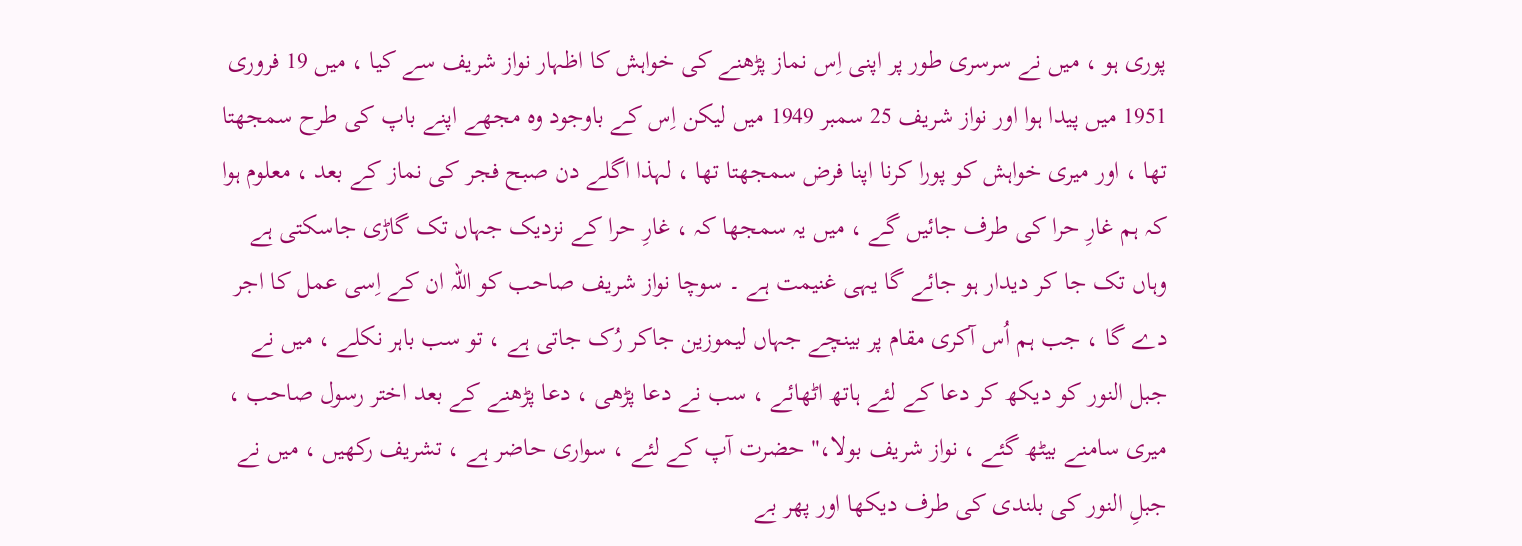پوری ہو ، میں نے سرسری طور پر اپنی اِس نماز پڑھنے کی خواہش کا اظہار نواز شریف سے کیا ، میں 19 فروری 1951 میں پیدا ہوا اور نواز شریف 25 سمبر 1949 میں لیکن اِس کے باوجود وہ مجھے اپنے باپ کی طرح سمجھتا تھا ، اور میری خواہش کو پورا کرنا اپنا فرض سمجھتا تھا ، لہذا اگلے دن صبح فجر کی نماز کے بعد ، معلوم ہوا کہ ہم غارِ حرا کی طرف جائیں گے ، میں یہ سمجھا کہ ، غارِ حرا کے نزدیک جہاں تک گاڑی جاسکتی ہے وہاں تک جا کر دیدار ہو جائے گا یہی غنیمت ہے ۔ سوچا نواز شریف صاحب کو اللہ ان کے اِسی عمل کا اجر دے گا ، جب ہم اُس آکری مقام پر بینچے جہاں لیموزین جاکر رُک جاتی ہے ، تو سب باہر نکلے ، میں نے جبل النور کو دیکھ کر دعا کے لئے ہاتھ اٹھائے ، سب نے دعا پڑھی ، دعا پڑھنے کے بعد اختر رسول صاحب ، میری سامنے بیٹھ گئے ، نواز شریف بولا،" حضرت آپ کے لئے ، سواری حاضر ہے ، تشریف رکھیں ، میں نے جبلِ النور کی بلندی کی طرف دیکھا اور پھر بے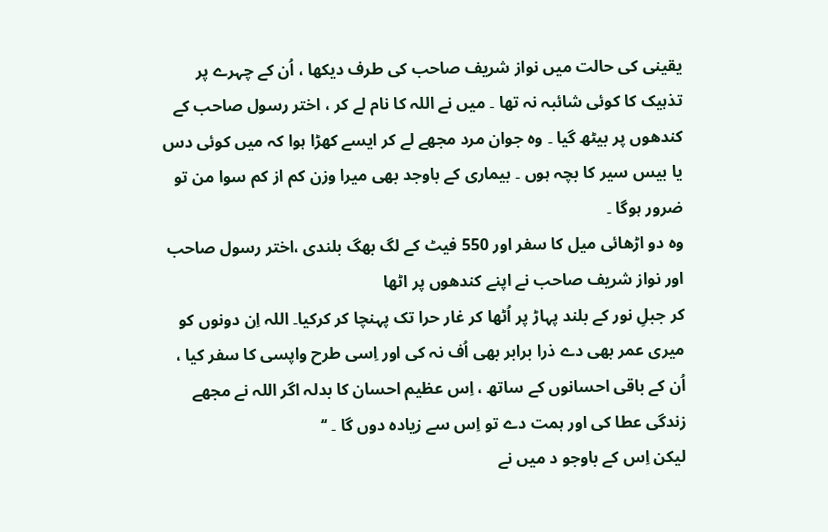یقینی کی حالت میں نواز شریف صاحب کی طرف دیکھا ، اُن کے چہرے پر تذہیک کا کوئی شائبہ نہ تھا ۔ میں نے اللہ کا نام لے کر ، اختر رسول صاحب کے کندھوں پر بیٹھ گیا ۔ وہ جوان مرد مجھے لے کر ایسے کھڑا ہوا کہ میں کوئی دس یا بیس سیر کا بچہ ہوں ۔ بیماری کے باوجد بھی میرا وزن کم از کم سوا من تو ضرور ہوگا ۔
وہ دو اڑھائی میل کا سفر اور 550 فیٹ کے لگ بھگ بلندی ،اختر رسول صاحب اور نواز شریف صاحب نے اپنے کندھوں پر اٹھا
کر جبلِ نور کے بلند پہاڑ پر اُٹھا کر غار حرا تک پہنچا کر کرکیا۔ اللہ اِن دونوں کو میری عمر بھی دے ذرا برابر بھی اُف نہ کی اور اِسی طرح واپسی کا سفر کیا ، اُن کے باقی احسانوں کے ساتھ ، اِس عظیم احسان کا بدلہ اگر اللہ نے مجھے زندگی عطا کی اور ہمت دے تو اِس سے زیادہ دوں گا ۔ ‘‘
لیکن اِس کے باوجو د میں نے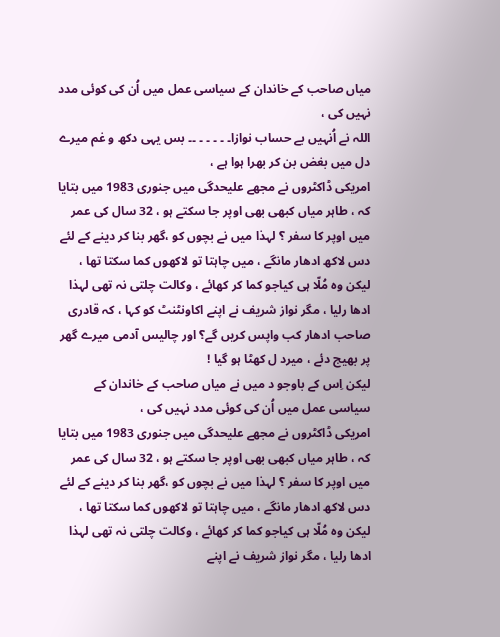میاں صاحب کے خاندان کے سیاسی عمل میں اُن کی کوئی مدد نہیں کی ،
اللہ نے اُنہیں بے حساب نوازا۔ ۔ ۔ ۔ ۔ ۔۔ بس یہی دکھ و غم میرے دل میں بغض بن کر بھرا ہوا ہے ،
امریکی ڈاکٹروں نے مجھے علیحدگی میں جنوری 1983 میں بتایا کہ ، طاہر میاں کبھی بھی اوپر جا سکتے ہو ، 32 سال کی عمر میں اوپر کا سفر ؟ لہذا میں نے بچوں کو ،گھر بنا کر دینے کے لئے دس لاکھ ادھار مانگے ، میں چاہتا تو لاکھوں کما سکتا تھا ، لیکن وہ مُلّا ہی کیاجو کما کر کھائے ، وکالت چلتی نہ تھی لہذا ادھا رلیا ، مگر نواز شریف نے اپنے اکاونٹنٹ کو کہا ، کہ قادری صاحب ادھار کب واپس کریں گے؟ اور چالیس آدمی میرے گھر پر بھیج دئے ، میرد ل کھٹا ہو گیا !
لیکن اِس کے باوجو د میں نے میاں صاحب کے خاندان کے سیاسی عمل میں اُن کی کوئی مدد نہیں کی ،
امریکی ڈاکٹروں نے مجھے علیحدگی میں جنوری 1983 میں بتایا کہ ، طاہر میاں کبھی بھی اوپر جا سکتے ہو ، 32 سال کی عمر میں اوپر کا سفر ؟ لہذا میں نے بچوں کو ،گھر بنا کر دینے کے لئے دس لاکھ ادھار مانگے ، میں چاہتا تو لاکھوں کما سکتا تھا ، لیکن وہ مُلّا ہی کیاجو کما کر کھائے ، وکالت چلتی نہ تھی لہذا ادھا رلیا ، مگر نواز شریف نے اپنے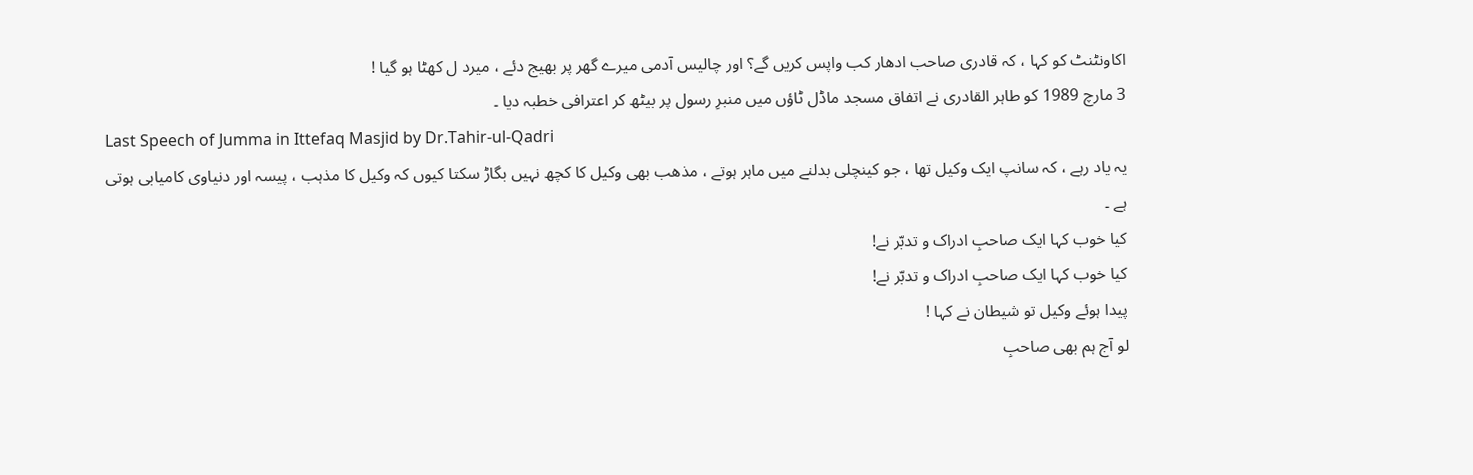اکاونٹنٹ کو کہا ، کہ قادری صاحب ادھار کب واپس کریں گے؟ اور چالیس آدمی میرے گھر پر بھیج دئے ، میرد ل کھٹا ہو گیا !
3 مارچ 1989 کو طاہر القادری نے اتفاق مسجد ماڈل ٹاؤں میں منبرِ رسول پر بیٹھ کر اعترافی خطبہ دیا ۔
Last Speech of Jumma in Ittefaq Masjid by Dr.Tahir-ul-Qadri
یہ یاد رہے ، کہ سانپ ایک وکیل تھا ، جو کینچلی بدلنے میں ماہر ہوتے ، مذھب بھی وکیل کا کچھ نہیں بگاڑ سکتا کیوں کہ وکیل کا مذہب ، پیسہ اور دنیاوی کامیابی ہوتی ہے ۔
کیا خوب کہا ایک صاحبِ ادراک و تدبّر نے!
کیا خوب کہا ایک صاحبِ ادراک و تدبّر نے!
پیدا ہوئے وکیل تو شیطان نے کہا !
لو آج ہم بھی صاحبِ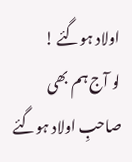اولاد ہوگئے !
لو آج ہم بھی صاحبِ اولاد ہوگئے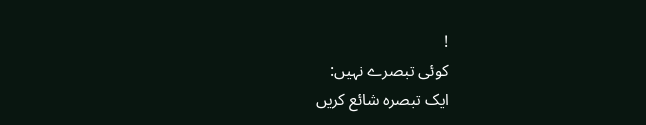!
کوئی تبصرے نہیں:
ایک تبصرہ شائع کریں